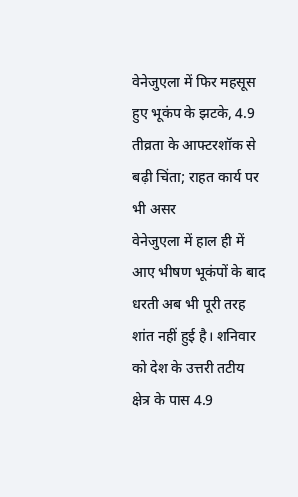वेनेजुएला में फिर महसूस हुए भूकंप के झटके, 4.9 तीव्रता के आफ्टरशॉक से बढ़ी चिंता; राहत कार्य पर भी असर
वेनेजुएला में हाल ही में आए भीषण भूकंपों के बाद धरती अब भी पूरी तरह शांत नहीं हुई है। शनिवार को देश के उत्तरी तटीय क्षेत्र के पास 4.9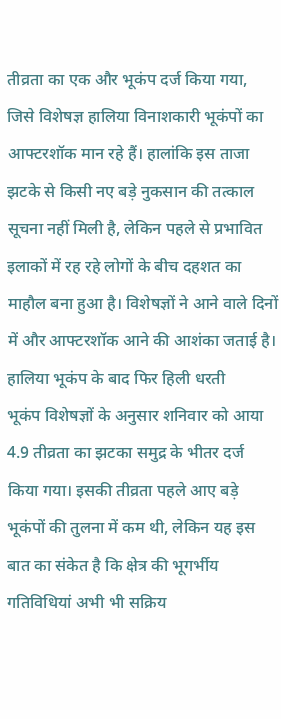तीव्रता का एक और भूकंप दर्ज किया गया, जिसे विशेषज्ञ हालिया विनाशकारी भूकंपों का आफ्टरशॉक मान रहे हैं। हालांकि इस ताजा झटके से किसी नए बड़े नुकसान की तत्काल सूचना नहीं मिली है, लेकिन पहले से प्रभावित इलाकों में रह रहे लोगों के बीच दहशत का माहौल बना हुआ है। विशेषज्ञों ने आने वाले दिनों में और आफ्टरशॉक आने की आशंका जताई है।
हालिया भूकंप के बाद फिर हिली धरती
भूकंप विशेषज्ञों के अनुसार शनिवार को आया 4.9 तीव्रता का झटका समुद्र के भीतर दर्ज किया गया। इसकी तीव्रता पहले आए बड़े भूकंपों की तुलना में कम थी, लेकिन यह इस बात का संकेत है कि क्षेत्र की भूगर्भीय गतिविधियां अभी भी सक्रिय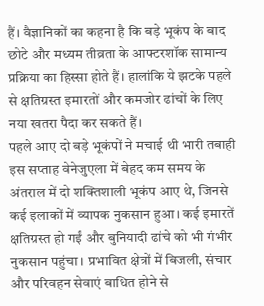हैं। वैज्ञानिकों का कहना है कि बड़े भूकंप के बाद छोटे और मध्यम तीव्रता के आफ्टरशॉक सामान्य प्रक्रिया का हिस्सा होते हैं। हालांकि ये झटके पहले से क्षतिग्रस्त इमारतों और कमजोर ढांचों के लिए नया खतरा पैदा कर सकते हैं।
पहले आए दो बड़े भूकंपों ने मचाई थी भारी तबाही
इस सप्ताह वेनेजुएला में बेहद कम समय के अंतराल में दो शक्तिशाली भूकंप आए थे, जिनसे कई इलाकों में व्यापक नुकसान हुआ। कई इमारतें क्षतिग्रस्त हो गईं और बुनियादी ढांचे को भी गंभीर नुकसान पहुंचा। प्रभावित क्षेत्रों में बिजली, संचार और परिवहन सेवाएं बाधित होने से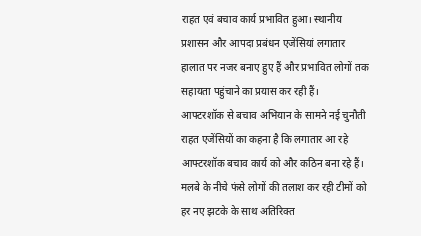राहत एवं बचाव कार्य प्रभावित हुआ। स्थानीय प्रशासन और आपदा प्रबंधन एजेंसियां लगातार हालात पर नजर बनाए हुए हैं और प्रभावित लोगों तक सहायता पहुंचाने का प्रयास कर रही हैं।
आफ्टरशॉक से बचाव अभियान के सामने नई चुनौती
राहत एजेंसियों का कहना है कि लगातार आ रहे आफ्टरशॉक बचाव कार्य को और कठिन बना रहे हैं। मलबे के नीचे फंसे लोगों की तलाश कर रही टीमों को हर नए झटके के साथ अतिरिक्त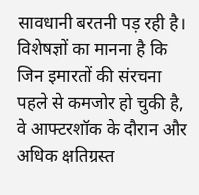सावधानी बरतनी पड़ रही है। विशेषज्ञों का मानना है कि जिन इमारतों की संरचना पहले से कमजोर हो चुकी है, वे आफ्टरशॉक के दौरान और अधिक क्षतिग्रस्त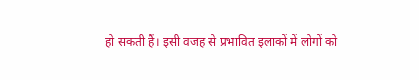हो सकती हैं। इसी वजह से प्रभावित इलाकों में लोगों को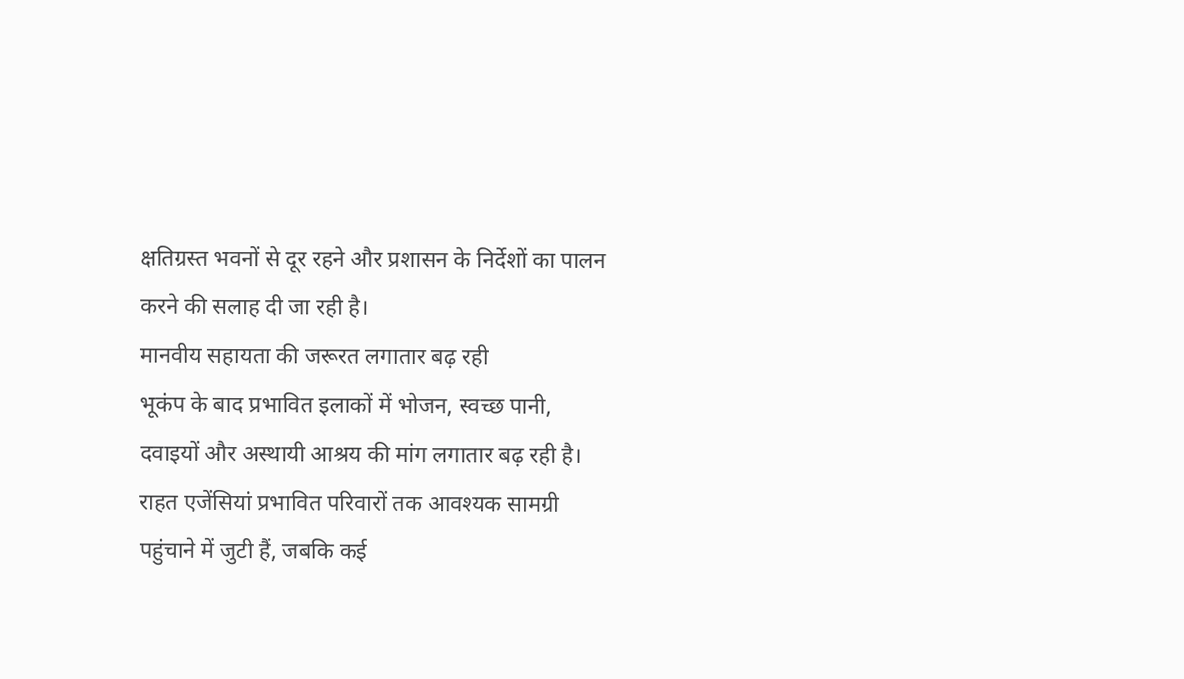क्षतिग्रस्त भवनों से दूर रहने और प्रशासन के निर्देशों का पालन करने की सलाह दी जा रही है।
मानवीय सहायता की जरूरत लगातार बढ़ रही
भूकंप के बाद प्रभावित इलाकों में भोजन, स्वच्छ पानी, दवाइयों और अस्थायी आश्रय की मांग लगातार बढ़ रही है। राहत एजेंसियां प्रभावित परिवारों तक आवश्यक सामग्री पहुंचाने में जुटी हैं, जबकि कई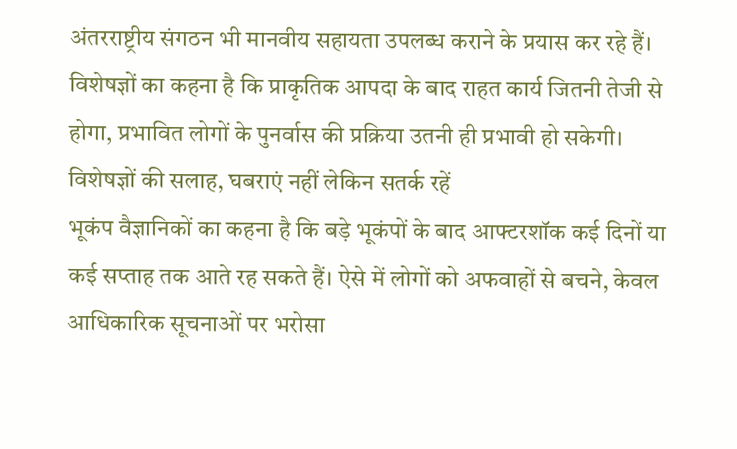अंतरराष्ट्रीय संगठन भी मानवीय सहायता उपलब्ध कराने के प्रयास कर रहे हैं। विशेषज्ञों का कहना है कि प्राकृतिक आपदा के बाद राहत कार्य जितनी तेजी से होगा, प्रभावित लोगों के पुनर्वास की प्रक्रिया उतनी ही प्रभावी हो सकेगी।
विशेषज्ञों की सलाह, घबराएं नहीं लेकिन सतर्क रहें
भूकंप वैज्ञानिकों का कहना है कि बड़े भूकंपों के बाद आफ्टरशॉक कई दिनों या कई सप्ताह तक आते रह सकते हैं। ऐसे में लोगों को अफवाहों से बचने, केवल आधिकारिक सूचनाओं पर भरोसा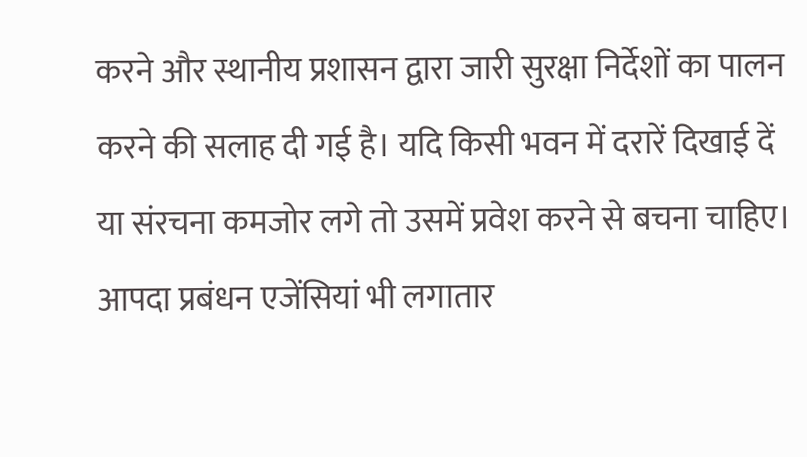करने और स्थानीय प्रशासन द्वारा जारी सुरक्षा निर्देशों का पालन करने की सलाह दी गई है। यदि किसी भवन में दरारें दिखाई दें या संरचना कमजोर लगे तो उसमें प्रवेश करने से बचना चाहिए। आपदा प्रबंधन एजेंसियां भी लगातार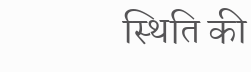स्थिति की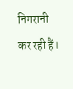निगरानी कर रही हैं।